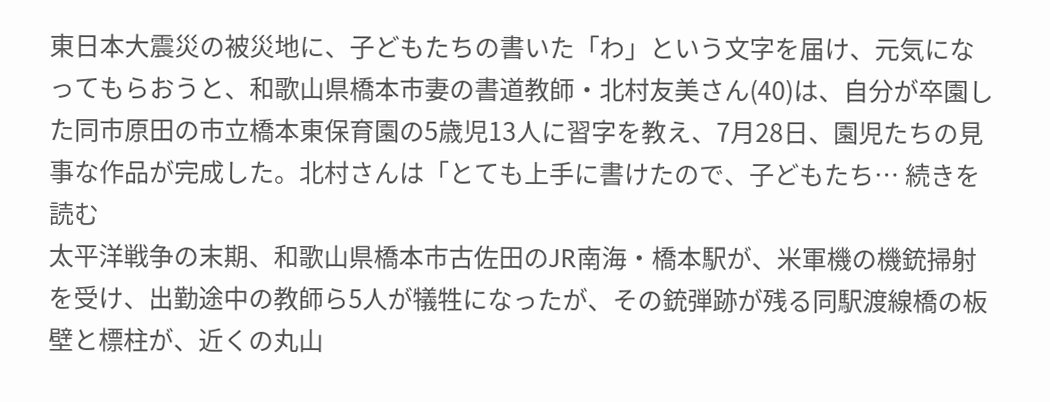東日本大震災の被災地に、子どもたちの書いた「わ」という文字を届け、元気になってもらおうと、和歌山県橋本市妻の書道教師・北村友美さん(40)は、自分が卒園した同市原田の市立橋本東保育園の5歳児13人に習字を教え、7月28日、園児たちの見事な作品が完成した。北村さんは「とても上手に書けたので、子どもたち… 続きを読む
太平洋戦争の末期、和歌山県橋本市古佐田のJR南海・橋本駅が、米軍機の機銃掃射を受け、出勤途中の教師ら5人が犠牲になったが、その銃弾跡が残る同駅渡線橋の板壁と標柱が、近くの丸山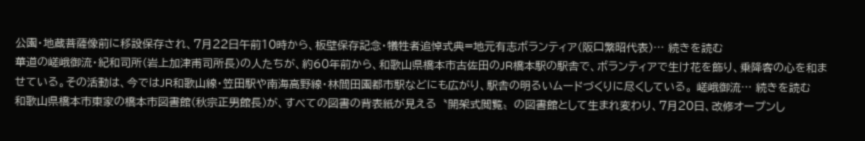公園・地蔵菩薩像前に移設保存され、7月22日午前10時から、板壁保存記念・犠牲者追悼式典=地元有志ボランティア(阪口繁昭代表)… 続きを読む
華道の嵯峨御流・紀和司所(岩上加津甫司所長)の人たちが、約60年前から、和歌山県橋本市古佐田のJR橋本駅の駅舎で、ボランティアで生け花を飾り、乗降客の心を和ませている。その活動は、今ではJR和歌山線・笠田駅や南海高野線・林間田園都市駅などにも広がり、駅舎の明るいムードづくりに尽くしている。 嵯峨御流… 続きを読む
和歌山県橋本市東家の橋本市図書館(秋宗正男館長)が、すべての図書の背表紙が見える〝開架式閲覧〟の図書館として生まれ変わり、7月20日、改修オープンし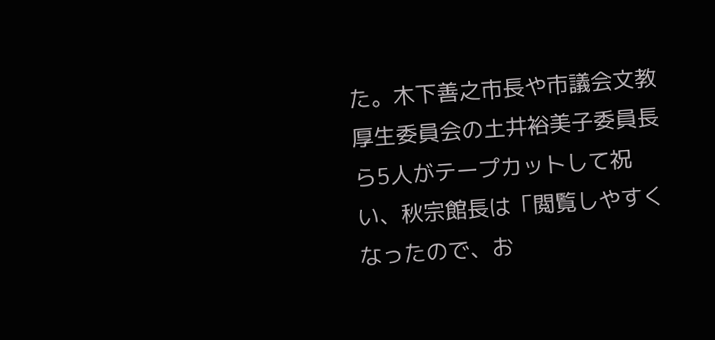た。木下善之市長や市議会文教厚生委員会の土井裕美子委員長ら5人がテープカットして祝い、秋宗館長は「閲覧しやすくなったので、お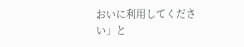おいに利用してください」と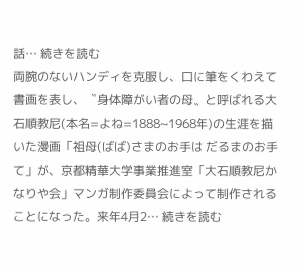話… 続きを読む
両腕のないハンディを克服し、口に筆をくわえて書画を表し、〝身体障がい者の母〟と呼ばれる大石順教尼(本名=よね=1888~1968年)の生涯を描いた漫画「祖母(ばば)さまのお手は だるまのお手て」が、京都精華大学事業推進室「大石順教尼かなりや会」マンガ制作委員会によって制作されることになった。来年4月2… 続きを読む